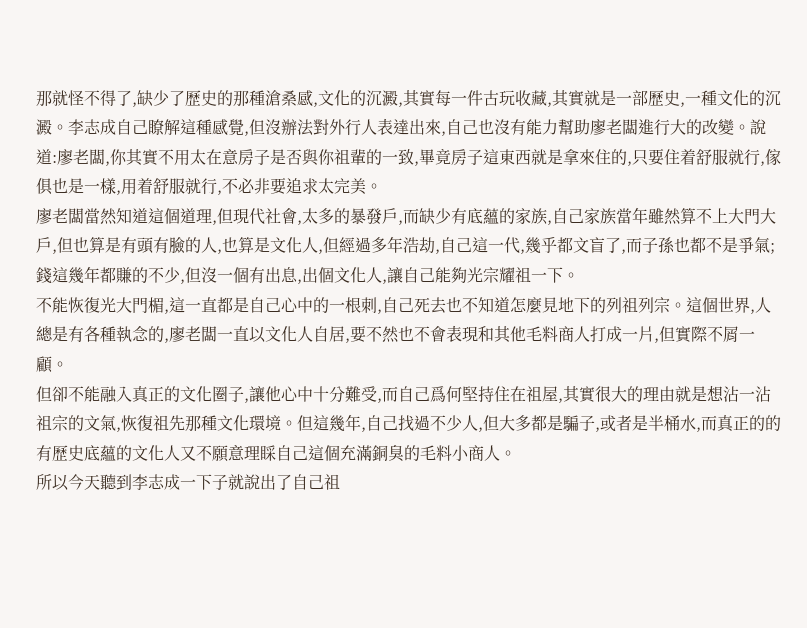那就怪不得了,缺少了歷史的那種滄桑感,文化的沉澱,其實每一件古玩收藏,其實就是一部歷史,一種文化的沉澱。李志成自己瞭解這種感覺,但沒辦法對外行人表達出來,自己也沒有能力幫助廖老闆進行大的改變。說道:廖老闆,你其實不用太在意房子是否與你祖輩的一致,畢竟房子這東西就是拿來住的,只要住着舒服就行,傢俱也是一樣,用着舒服就行,不必非要追求太完美。
廖老闆當然知道這個道理,但現代社會,太多的暴發戶,而缺少有底蘊的家族,自己家族當年雖然算不上大門大戶,但也算是有頭有臉的人,也算是文化人,但經過多年浩劫,自己這一代,幾乎都文盲了,而子孫也都不是爭氣;錢這幾年都賺的不少,但沒一個有出息,出個文化人,讓自己能夠光宗耀祖一下。
不能恢復光大門楣,這一直都是自己心中的一根刺,自己死去也不知道怎麼見地下的列祖列宗。這個世界,人總是有各種執念的,廖老闆一直以文化人自居,要不然也不會表現和其他毛料商人打成一片,但實際不屑一顧。
但卻不能融入真正的文化圈子,讓他心中十分難受,而自己爲何堅持住在祖屋,其實很大的理由就是想沾一沾祖宗的文氣,恢復祖先那種文化環境。但這幾年,自己找過不少人,但大多都是騙子,或者是半桶水,而真正的的有歷史底蘊的文化人又不願意理睬自己這個充滿銅臭的毛料小商人。
所以今天聽到李志成一下子就說出了自己祖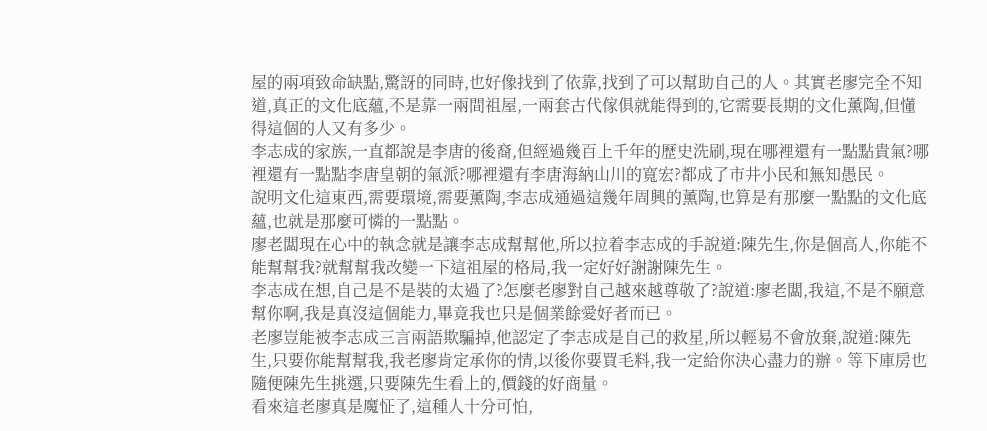屋的兩項致命缺點,驚訝的同時,也好像找到了依靠,找到了可以幫助自己的人。其實老廖完全不知道,真正的文化底蘊,不是靠一兩間祖屋,一兩套古代傢俱就能得到的,它需要長期的文化薰陶,但懂得這個的人又有多少。
李志成的家族,一直都說是李唐的後裔,但經過幾百上千年的歷史洗刷,現在哪裡還有一點點貴氣?哪裡還有一點點李唐皇朝的氣派?哪裡還有李唐海納山川的寬宏?都成了市井小民和無知愚民。
說明文化這東西,需要環境,需要薰陶,李志成通過這幾年周興的薰陶,也算是有那麼一點點的文化底蘊,也就是那麼可憐的一點點。
廖老闆現在心中的執念就是讓李志成幫幫他,所以拉着李志成的手說道:陳先生,你是個高人,你能不能幫幫我?就幫幫我改變一下這祖屋的格局,我一定好好謝謝陳先生。
李志成在想,自己是不是裝的太過了?怎麼老廖對自己越來越尊敬了?說道:廖老闆,我這,不是不願意幫你啊,我是真沒這個能力,畢竟我也只是個業餘愛好者而已。
老廖豈能被李志成三言兩語欺騙掉,他認定了李志成是自己的救星,所以輕易不會放棄,說道:陳先生,只要你能幫幫我,我老廖肯定承你的情,以後你要買毛料,我一定給你決心盡力的辦。等下庫房也隨便陳先生挑選,只要陳先生看上的,價錢的好商量。
看來這老廖真是魔怔了,這種人十分可怕,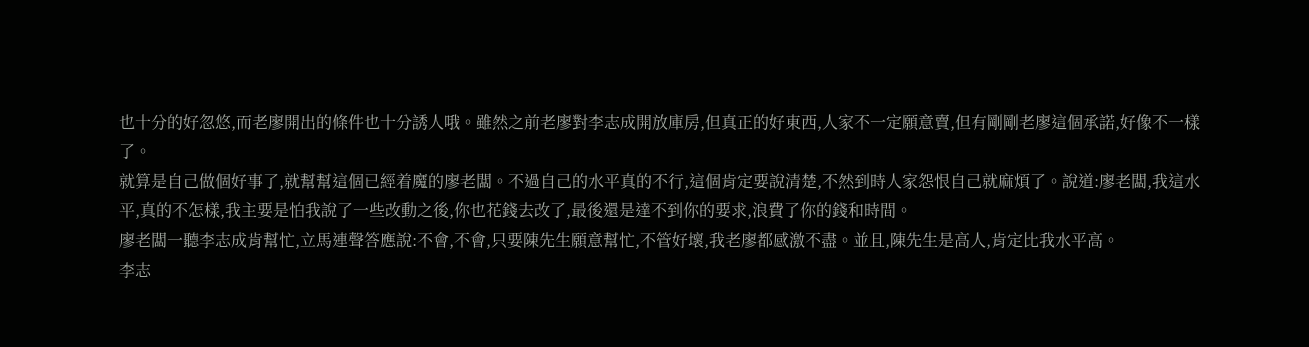也十分的好忽悠,而老廖開出的條件也十分誘人哦。雖然之前老廖對李志成開放庫房,但真正的好東西,人家不一定願意賣,但有剛剛老廖這個承諾,好像不一樣了。
就算是自己做個好事了,就幫幫這個已經着魔的廖老闆。不過自己的水平真的不行,這個肯定要說清楚,不然到時人家怨恨自己就麻煩了。說道:廖老闆,我這水平,真的不怎樣,我主要是怕我說了一些改動之後,你也花錢去改了,最後還是達不到你的要求,浪費了你的錢和時間。
廖老闆一聽李志成肯幫忙,立馬連聲答應說:不會,不會,只要陳先生願意幫忙,不管好壞,我老廖都感激不盡。並且,陳先生是高人,肯定比我水平高。
李志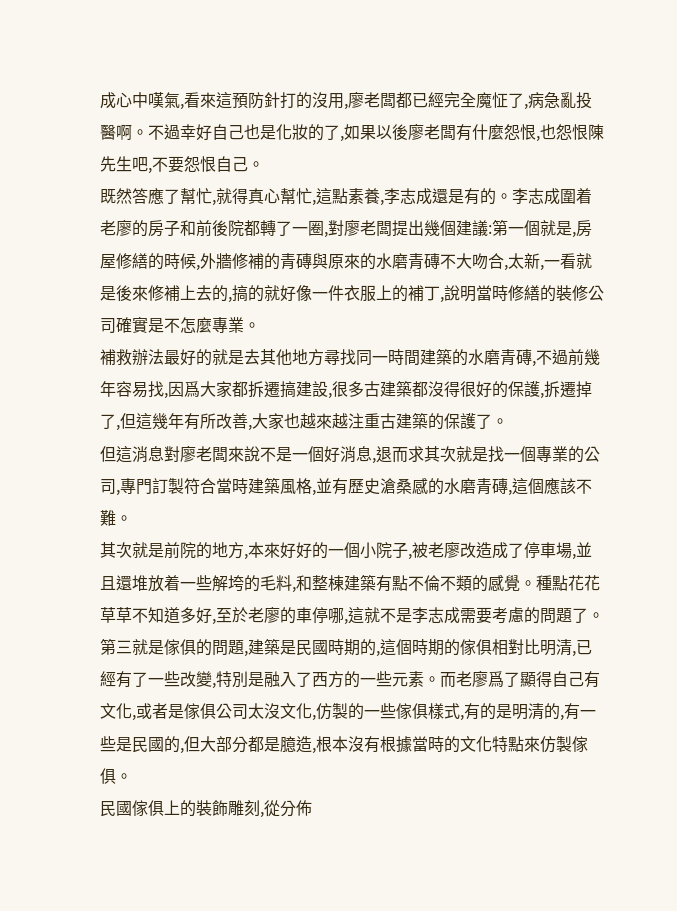成心中嘆氣,看來這預防針打的沒用,廖老闆都已經完全魔怔了,病急亂投醫啊。不過幸好自己也是化妝的了,如果以後廖老闆有什麼怨恨,也怨恨陳先生吧,不要怨恨自己。
既然答應了幫忙,就得真心幫忙,這點素養,李志成還是有的。李志成圍着老廖的房子和前後院都轉了一圈,對廖老闆提出幾個建議:第一個就是,房屋修繕的時候,外牆修補的青磚與原來的水磨青磚不大吻合,太新,一看就是後來修補上去的,搞的就好像一件衣服上的補丁,說明當時修繕的裝修公司確實是不怎麼專業。
補救辦法最好的就是去其他地方尋找同一時間建築的水磨青磚,不過前幾年容易找,因爲大家都拆遷搞建設,很多古建築都沒得很好的保護,拆遷掉了,但這幾年有所改善,大家也越來越注重古建築的保護了。
但這消息對廖老闆來說不是一個好消息,退而求其次就是找一個專業的公司,專門訂製符合當時建築風格,並有歷史滄桑感的水磨青磚,這個應該不難。
其次就是前院的地方,本來好好的一個小院子,被老廖改造成了停車場,並且還堆放着一些解垮的毛料,和整棟建築有點不倫不類的感覺。種點花花草草不知道多好,至於老廖的車停哪,這就不是李志成需要考慮的問題了。
第三就是傢俱的問題,建築是民國時期的,這個時期的傢俱相對比明清,已經有了一些改變,特別是融入了西方的一些元素。而老廖爲了顯得自己有文化,或者是傢俱公司太沒文化,仿製的一些傢俱樣式,有的是明清的,有一些是民國的,但大部分都是臆造,根本沒有根據當時的文化特點來仿製傢俱。
民國傢俱上的裝飾雕刻,從分佈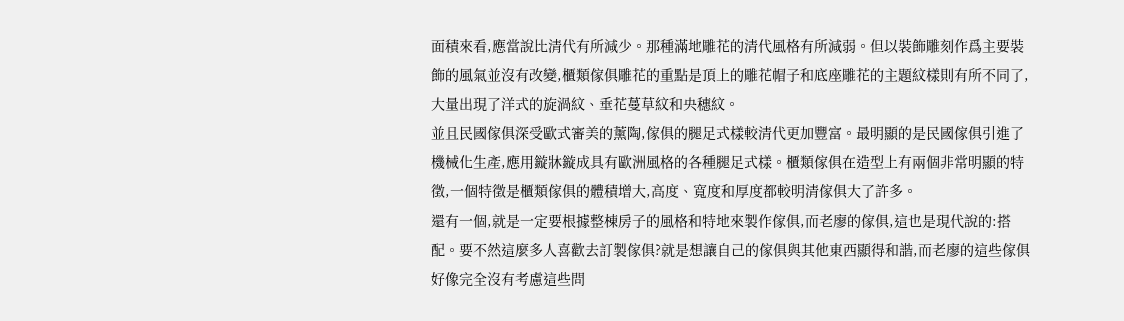面積來看,應當說比清代有所減少。那種滿地雕花的清代風格有所減弱。但以裝飾雕刻作爲主要裝飾的風氣並沒有改變,櫃類傢俱雕花的重點是頂上的雕花帽子和底座雕花的主題紋樣則有所不同了,大量出現了洋式的旋渦紋、垂花蔓草紋和央穗紋。
並且民國傢俱深受歐式審美的薰陶,傢俱的腿足式樣較清代更加豐富。最明顯的是民國傢俱引進了機械化生產,應用鏇牀鏇成具有歐洲風格的各種腿足式樣。櫃類傢俱在造型上有兩個非常明顯的特徵,一個特徵是櫃類傢俱的體積增大,高度、寬度和厚度都較明清傢俱大了許多。
還有一個,就是一定要根據整棟房子的風格和特地來製作傢俱,而老廖的傢俱,這也是現代說的:搭配。要不然這麼多人喜歡去訂製傢俱?就是想讓自己的傢俱與其他東西顯得和諧,而老廖的這些傢俱好像完全沒有考慮這些問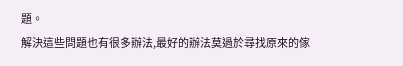題。
解決這些問題也有很多辦法,最好的辦法莫過於尋找原來的傢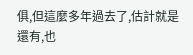俱,但這麼多年過去了,估計就是還有,也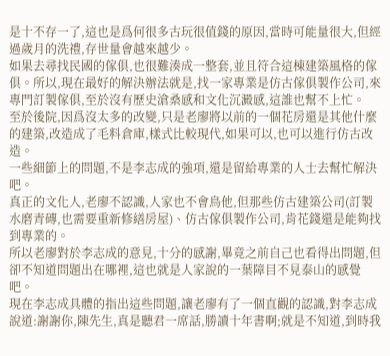是十不存一了,這也是爲何很多古玩很值錢的原因,當時可能量很大,但經過歲月的洗禮,存世量會越來越少。
如果去尋找民國的傢俱,也很難湊成一整套,並且符合這棟建築風格的傢俱。所以,現在最好的解決辦法就是,找一家專業是仿古傢俱製作公司,來專門訂製傢俱,至於沒有歷史滄桑感和文化沉澱感,這誰也幫不上忙。
至於後院,因爲沒太多的改變,只是老廖將以前的一個花房還是其他什麼的建築,改造成了毛料倉庫,樣式比較現代,如果可以,也可以進行仿古改造。
一些細節上的問題,不是李志成的強項,還是留給專業的人士去幫忙解決吧。
真正的文化人,老廖不認識,人家也不會鳥他,但那些仿古建築公司(訂製水磨青磚,也需要重新修繕房屋)、仿古傢俱製作公司,肯花錢還是能夠找到專業的。
所以老廖對於李志成的意見,十分的感謝,畢竟之前自己也看得出問題,但卻不知道問題出在哪裡,這也就是人家說的一葉障目不見泰山的感覺吧。
現在李志成具體的指出這些問題,讓老廖有了一個直觀的認識,對李志成說道:謝謝你,陳先生,真是聽君一席話,勝讀十年書啊;就是不知道,到時我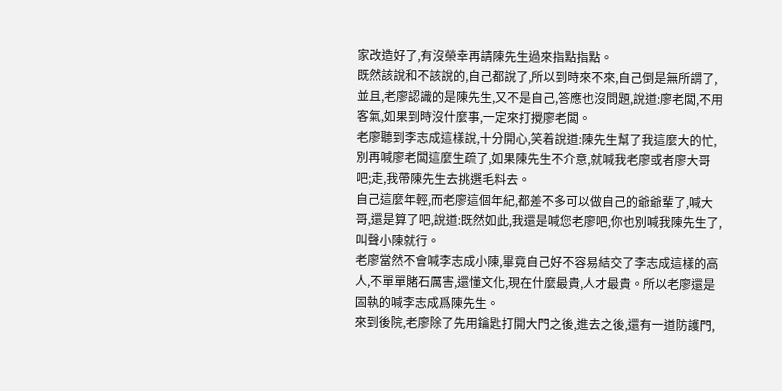家改造好了,有沒榮幸再請陳先生過來指點指點。
既然該說和不該說的,自己都說了,所以到時來不來,自己倒是無所謂了,並且,老廖認識的是陳先生,又不是自己,答應也沒問題,說道:廖老闆,不用客氣,如果到時沒什麼事,一定來打攪廖老闆。
老廖聽到李志成這樣說,十分開心,笑着說道:陳先生幫了我這麼大的忙,別再喊廖老闆這麼生疏了,如果陳先生不介意,就喊我老廖或者廖大哥吧;走,我帶陳先生去挑選毛料去。
自己這麼年輕,而老廖這個年紀,都差不多可以做自己的爺爺輩了,喊大哥,還是算了吧,說道:既然如此,我還是喊您老廖吧,你也別喊我陳先生了,叫聲小陳就行。
老廖當然不會喊李志成小陳,畢竟自己好不容易結交了李志成這樣的高人,不單單賭石厲害,還懂文化,現在什麼最貴,人才最貴。所以老廖還是固執的喊李志成爲陳先生。
來到後院,老廖除了先用鑰匙打開大門之後,進去之後,還有一道防護門,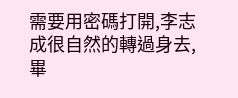需要用密碼打開,李志成很自然的轉過身去,畢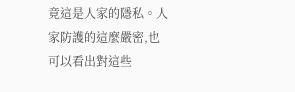竟這是人家的隱私。人家防護的這麼嚴密,也可以看出對這些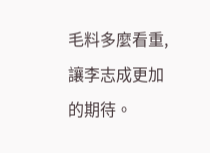毛料多麼看重,讓李志成更加的期待。